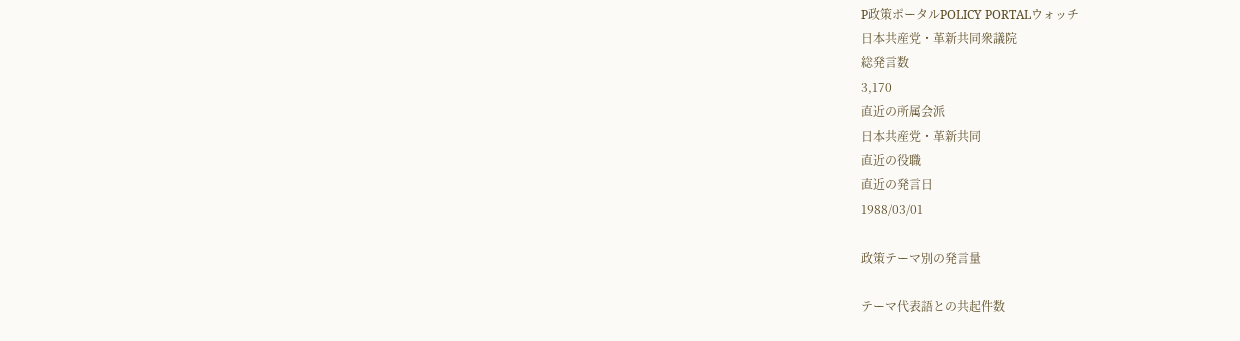P政策ポータルPOLICY PORTALウォッチ
日本共産党・革新共同衆議院
総発言数
3,170
直近の所属会派
日本共産党・革新共同
直近の役職
直近の発言日
1988/03/01

政策テーマ別の発言量

テーマ代表語との共起件数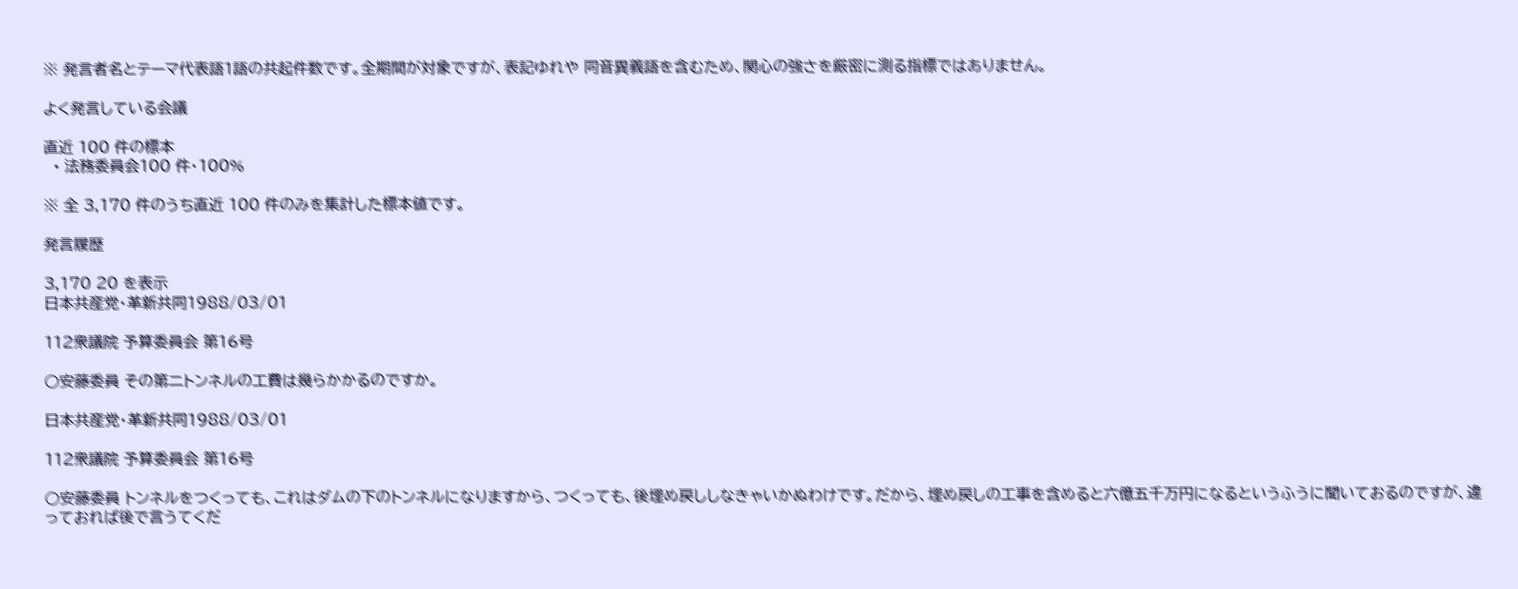※ 発言者名とテーマ代表語1語の共起件数です。全期間が対象ですが、表記ゆれや 同音異義語を含むため、関心の強さを厳密に測る指標ではありません。

よく発言している会議

直近 100 件の標本
  • 法務委員会100 件・100%

※ 全 3,170 件のうち直近 100 件のみを集計した標本値です。

発言履歴

3,170 20 を表示
日本共産党・革新共同1988/03/01

112衆議院 予算委員会 第16号

○安藤委員 その第二トンネルの工費は幾らかかるのですか。

日本共産党・革新共同1988/03/01

112衆議院 予算委員会 第16号

○安藤委員 トンネルをつくっても、これはダムの下のトンネルになりますから、つくっても、後埋め戻ししなきゃいかぬわけです。だから、埋め戻しの工事を含めると六億五千万円になるというふうに聞いておるのですが、違っておれば後で言うてくだ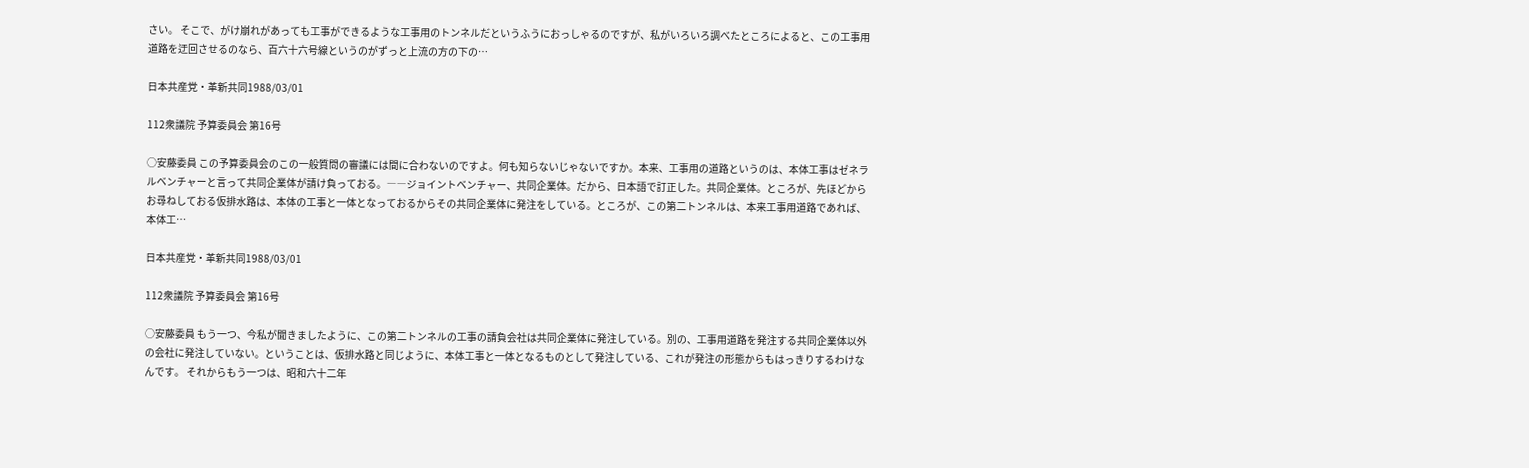さい。 そこで、がけ崩れがあっても工事ができるような工事用のトンネルだというふうにおっしゃるのですが、私がいろいろ調べたところによると、この工事用道路を迂回させるのなら、百六十六号線というのがずっと上流の方の下の…

日本共産党・革新共同1988/03/01

112衆議院 予算委員会 第16号

○安藤委員 この予算委員会のこの一般質問の審議には間に合わないのですよ。何も知らないじゃないですか。本来、工事用の道路というのは、本体工事はゼネラルベンチャーと言って共同企業体が請け負っておる。――ジョイントベンチャー、共同企業体。だから、日本語で訂正した。共同企業体。ところが、先ほどからお尋ねしておる仮排水路は、本体の工事と一体となっておるからその共同企業体に発注をしている。ところが、この第二トンネルは、本来工事用道路であれば、本体工…

日本共産党・革新共同1988/03/01

112衆議院 予算委員会 第16号

○安藤委員 もう一つ、今私が聞きましたように、この第二トンネルの工事の請負会社は共同企業体に発注している。別の、工事用道路を発注する共同企業体以外の会社に発注していない。ということは、仮排水路と同じように、本体工事と一体となるものとして発注している、これが発注の形態からもはっきりするわけなんです。 それからもう一つは、昭和六十二年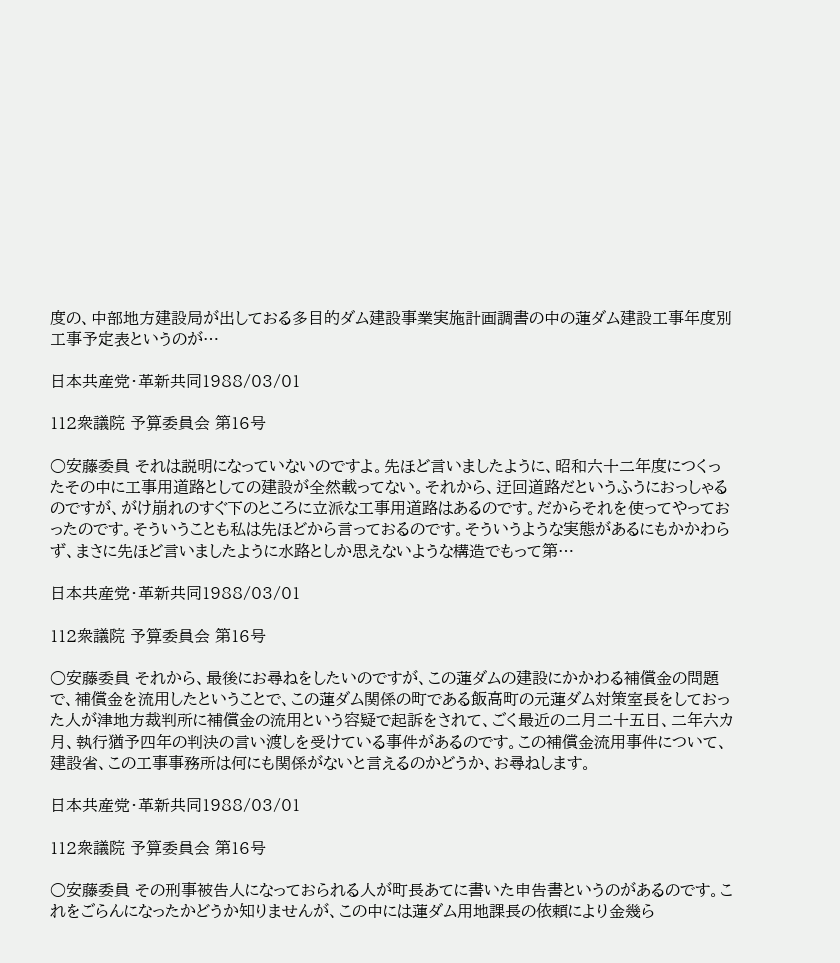度の、中部地方建設局が出しておる多目的ダム建設事業実施計画調書の中の蓮ダム建設工事年度別工事予定表というのが…

日本共産党・革新共同1988/03/01

112衆議院 予算委員会 第16号

○安藤委員 それは説明になっていないのですよ。先ほど言いましたように、昭和六十二年度につくったその中に工事用道路としての建設が全然載ってない。それから、迂回道路だというふうにおっしゃるのですが、がけ崩れのすぐ下のところに立派な工事用道路はあるのです。だからそれを使ってやっておったのです。そういうことも私は先ほどから言っておるのです。そういうような実態があるにもかかわらず、まさに先ほど言いましたように水路としか思えないような構造でもって第…

日本共産党・革新共同1988/03/01

112衆議院 予算委員会 第16号

○安藤委員 それから、最後にお尋ねをしたいのですが、この蓮ダムの建設にかかわる補償金の問題で、補償金を流用したということで、この蓮ダム関係の町である飯高町の元蓮ダム対策室長をしておった人が津地方裁判所に補償金の流用という容疑で起訴をされて、ごく最近の二月二十五日、二年六カ月、執行猶予四年の判決の言い渡しを受けている事件があるのです。この補償金流用事件について、建設省、この工事事務所は何にも関係がないと言えるのかどうか、お尋ねします。

日本共産党・革新共同1988/03/01

112衆議院 予算委員会 第16号

○安藤委員 その刑事被告人になっておられる人が町長あてに書いた申告書というのがあるのです。これをごらんになったかどうか知りませんが、この中には蓮ダム用地課長の依頼により金幾ら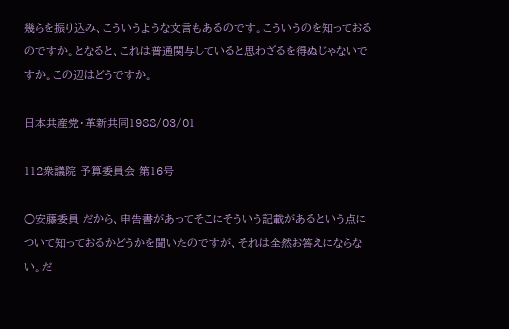幾らを振り込み、こういうような文言もあるのです。こういうのを知っておるのですか。となると、これは普通関与していると思わざるを得ぬじゃないですか。この辺はどうですか。

日本共産党・革新共同1988/03/01

112衆議院 予算委員会 第16号

○安藤委員 だから、申告書があってそこにそういう記載があるという点について知っておるかどうかを聞いたのですが、それは全然お答えにならない。だ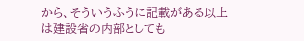から、そういうふうに記載がある以上は建設省の内部としても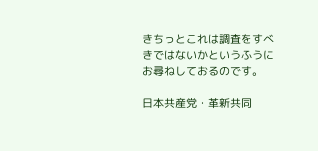きちっとこれは調査をすべきではないかというふうにお尋ねしておるのです。

日本共産党・革新共同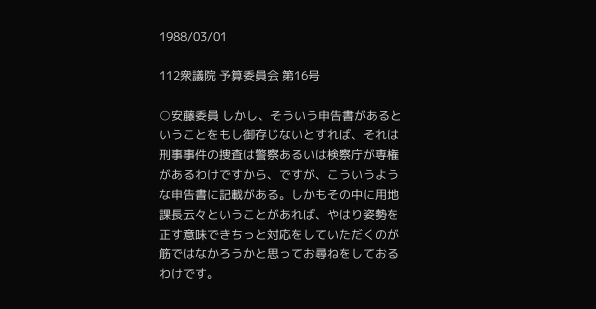1988/03/01

112衆議院 予算委員会 第16号

○安藤委員 しかし、そういう申告書があるということをもし御存じないとすれば、それは刑事事件の捜査は警察あるいは検察庁が専権があるわけですから、ですが、こういうような申告書に記載がある。しかもその中に用地課長云々ということがあれば、やはり姿勢を正す意味できちっと対応をしていただくのが筋ではなかろうかと思ってお尋ねをしておるわけです。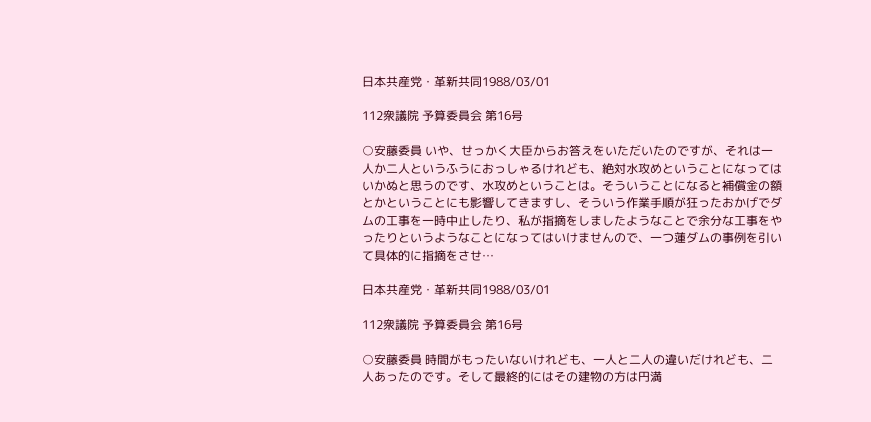日本共産党・革新共同1988/03/01

112衆議院 予算委員会 第16号

○安藤委員 いや、せっかく大臣からお答えをいただいたのですが、それは一人か二人というふうにおっしゃるけれども、絶対水攻めということになってはいかぬと思うのです、水攻めということは。そういうことになると補償金の額とかということにも影響してきますし、そういう作業手順が狂ったおかげでダムの工事を一時中止したり、私が指摘をしましたようなことで余分な工事をやったりというようなことになってはいけませんので、一つ蓮ダムの事例を引いて具体的に指摘をさせ…

日本共産党・革新共同1988/03/01

112衆議院 予算委員会 第16号

○安藤委員 時間がもったいないけれども、一人と二人の違いだけれども、二人あったのです。そして最終的にはその建物の方は円満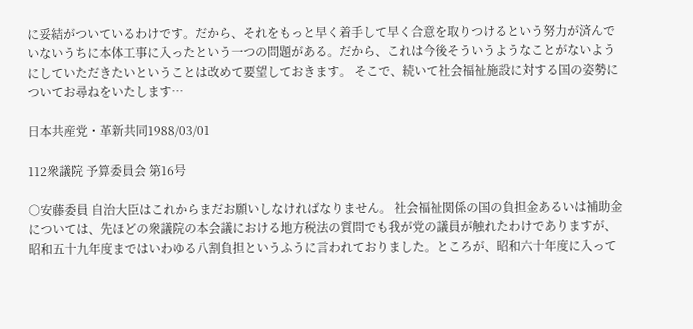に妥結がついているわけです。だから、それをもっと早く着手して早く合意を取りつけるという努力が済んでいないうちに本体工事に入ったという一つの問題がある。だから、これは今後そういうようなことがないようにしていただきたいということは改めて要望しておきます。 そこで、続いて社会福祉施設に対する国の姿勢についてお尋ねをいたします…

日本共産党・革新共同1988/03/01

112衆議院 予算委員会 第16号

○安藤委員 自治大臣はこれからまだお願いしなければなりません。 社会福祉関係の国の負担金あるいは補助金については、先ほどの衆議院の本会議における地方税法の質問でも我が党の議員が触れたわけでありますが、昭和五十九年度まではいわゆる八割負担というふうに言われておりました。ところが、昭和六十年度に入って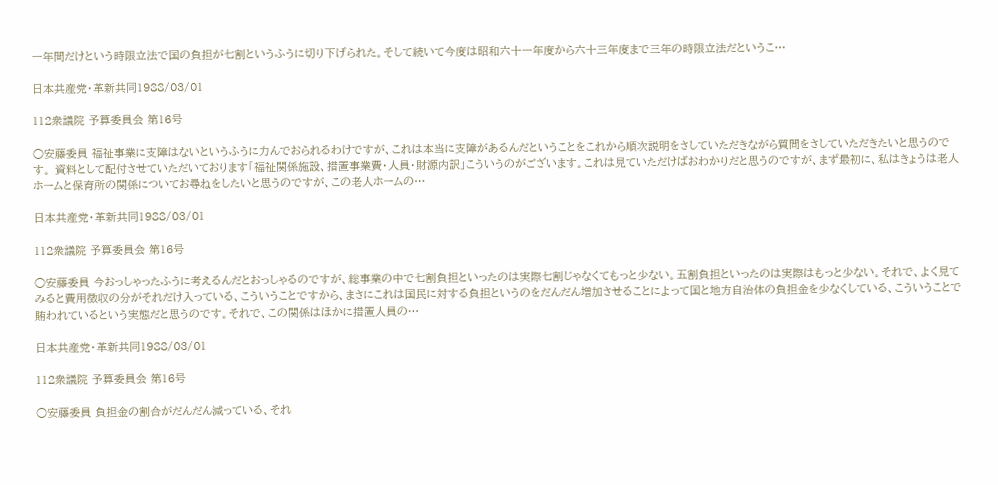一年間だけという時限立法で国の負担が七割というふうに切り下げられた。そして続いて今度は昭和六十一年度から六十三年度まで三年の時限立法だというこ…

日本共産党・革新共同1988/03/01

112衆議院 予算委員会 第16号

○安藤委員 福祉事業に支障はないというふうに力んでおられるわけですが、これは本当に支障があるんだということをこれから順次説明をさしていただきながら質問をさしていただきたいと思うのです。 資料として配付させていただいております「福祉関係施設、措置事業費・人員・財源内訳」こういうのがございます。これは見ていただけばおわかりだと思うのですが、まず最初に、私はきょうは老人ホームと保育所の関係についてお尋ねをしたいと思うのですが、この老人ホームの…

日本共産党・革新共同1988/03/01

112衆議院 予算委員会 第16号

○安藤委員 今おっしゃったふうに考えるんだとおっしゃるのですが、総事業の中で七割負担といったのは実際七割じゃなくてもっと少ない。五割負担といったのは実際はもっと少ない。それで、よく見てみると費用徴収の分がそれだけ入っている、こういうことですから、まさにこれは国民に対する負担というのをだんだん増加させることによって国と地方自治体の負担金を少なくしている、こういうことで賄われているという実態だと思うのです。それで、この関係はほかに措置人員の…

日本共産党・革新共同1988/03/01

112衆議院 予算委員会 第16号

○安藤委員 負担金の割合がだんだん減っている、それ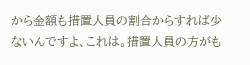から金額も措置人員の割合からすれば少ないんですよ、これは。措置人員の方がも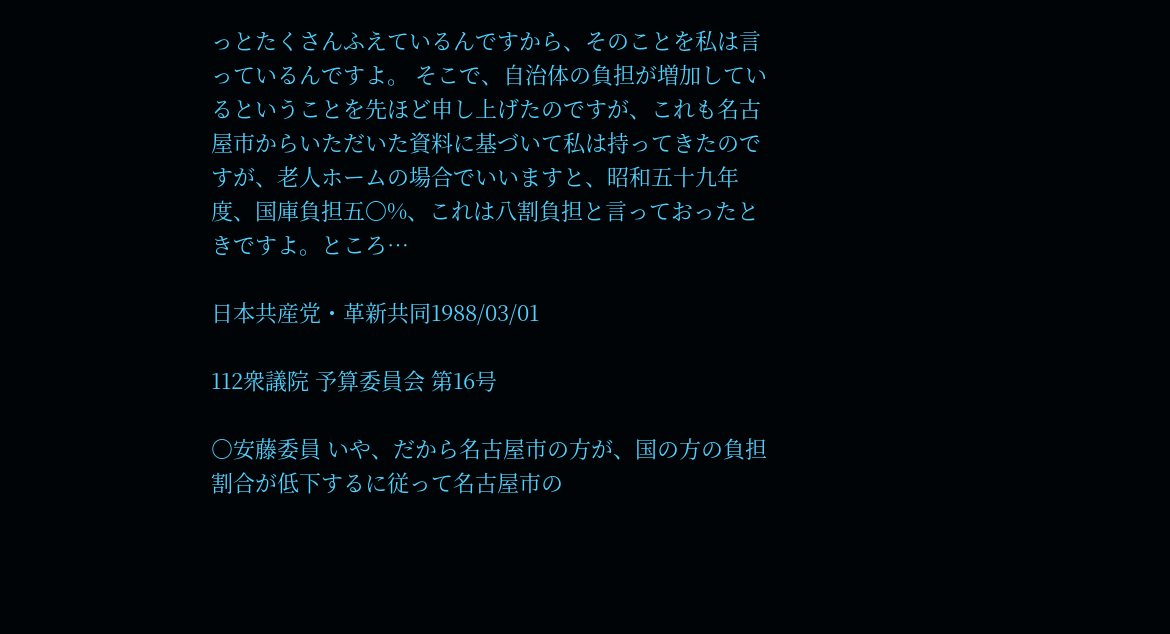っとたくさんふえているんですから、そのことを私は言っているんですよ。 そこで、自治体の負担が増加しているということを先ほど申し上げたのですが、これも名古屋市からいただいた資料に基づいて私は持ってきたのですが、老人ホームの場合でいいますと、昭和五十九年度、国庫負担五〇%、これは八割負担と言っておったときですよ。ところ…

日本共産党・革新共同1988/03/01

112衆議院 予算委員会 第16号

○安藤委員 いや、だから名古屋市の方が、国の方の負担割合が低下するに従って名古屋市の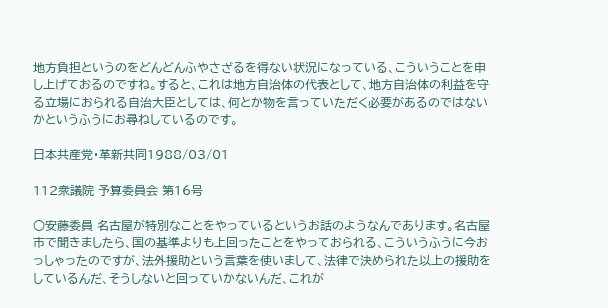地方負担というのをどんどんふやさざるを得ない状況になっている、こういうことを申し上げておるのですね。すると、これは地方自治体の代表として、地方自治体の利益を守る立場におられる自治大臣としては、何とか物を言っていただく必要があるのではないかというふうにお尋ねしているのです。

日本共産党・革新共同1988/03/01

112衆議院 予算委員会 第16号

○安藤委員 名古屋が特別なことをやっているというお話のようなんであります。名古屋市で聞きましたら、国の基準よりも上回ったことをやっておられる、こういうふうに今おっしゃったのですが、法外援助という言葉を使いまして、法律で決められた以上の援助をしているんだ、そうしないと回っていかないんだ、これが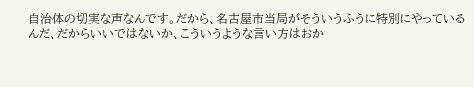自治体の切実な声なんです。だから、名古屋市当局がそういうふうに特別にやっているんだ、だからいいではないか、こういうような言い方はおか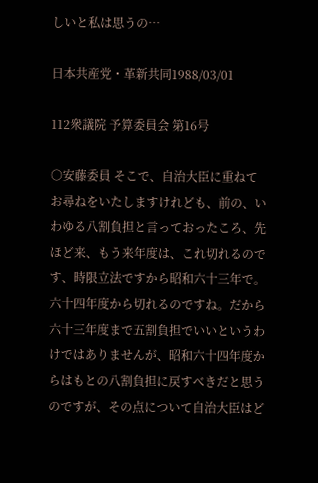しいと私は思うの…

日本共産党・革新共同1988/03/01

112衆議院 予算委員会 第16号

○安藤委員 そこで、自治大臣に重ねてお尋ねをいたしますけれども、前の、いわゆる八割負担と言っておったころ、先ほど来、もう来年度は、これ切れるのです、時限立法ですから昭和六十三年で。六十四年度から切れるのですね。だから六十三年度まで五割負担でいいというわけではありませんが、昭和六十四年度からはもとの八割負担に戻すべきだと思うのですが、その点について自治大臣はど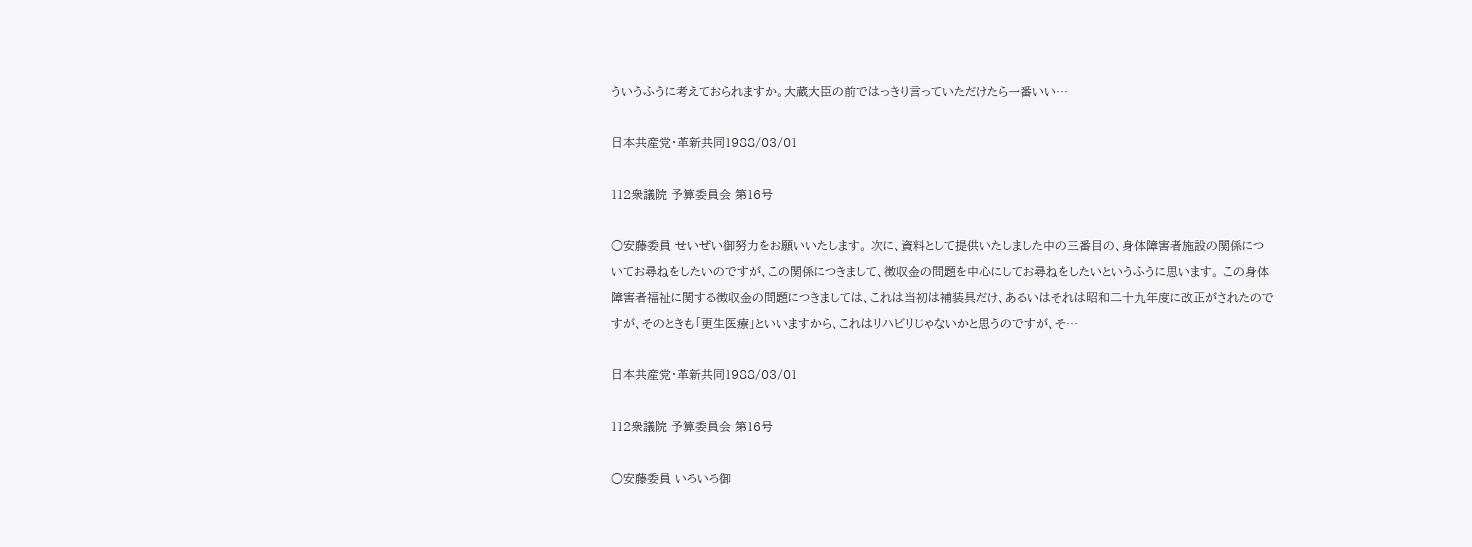ういうふうに考えておられますか。大蔵大臣の前ではっきり言っていただけたら一番いい…

日本共産党・革新共同1988/03/01

112衆議院 予算委員会 第16号

○安藤委員 せいぜい御努力をお願いいたします。 次に、資料として提供いたしました中の三番目の、身体障害者施設の関係についてお尋ねをしたいのですが、この関係につきまして、徴収金の問題を中心にしてお尋ねをしたいというふうに思います。 この身体障害者福祉に関する徴収金の問題につきましては、これは当初は補装具だけ、あるいはそれは昭和二十九年度に改正がされたのですが、そのときも「更生医療」といいますから、これはリハビリじゃないかと思うのですが、そ…

日本共産党・革新共同1988/03/01

112衆議院 予算委員会 第16号

○安藤委員 いろいろ御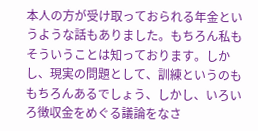本人の方が受け取っておられる年金というような話もありました。もちろん私もそういうことは知っております。しかし、現実の問題として、訓練というのももちろんあるでしょう、しかし、いろいろ徴収金をめぐる議論をなさ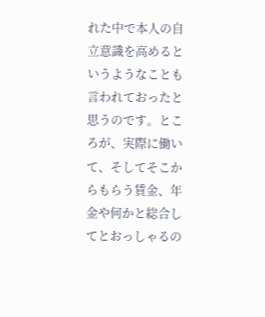れた中で本人の自立意識を高めるというようなことも言われておったと思うのです。ところが、実際に働いて、そしてそこからもらう賃金、年金や何かと総合してとおっしゃるの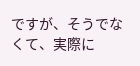ですが、そうでなくて、実際に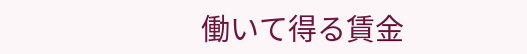働いて得る賃金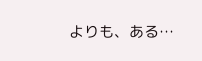よりも、ある…